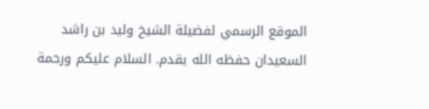الموقع الرسمي لفضيلة الشيخ وليد بن راشد السعيدان حفظه الله يقدم. السلام عليكم ورحمة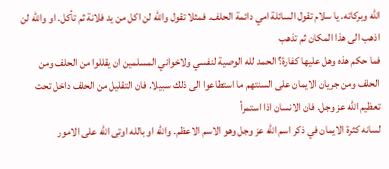الله وبركاته. يا سلام تقول السائلة امي دائمة الحلف. فمثلا تقول والله لن اكل من يد فلانة ثم تأكل. او والله لن اذهب الى هذا المكان ثم تذهب
فما حكم هذه وهل عليها كفارة؟ الحمد لله الوصية لنفسي ولاخواني المسلمين ان يقللوا من الحلف ومن الحلف ومن جريان الايمان على السنتهم ما استطاعوا الى ذلك سبيلا. فان التقليل من الحلف داخل تحت تعظيم الله عز وجل. فان الانسان اذا استمرأ
لسانه كثرة الايمان في ذكر اسم الله عز وجل وهو الاسم الاعظم. والله او بالله اوتى الله على الامور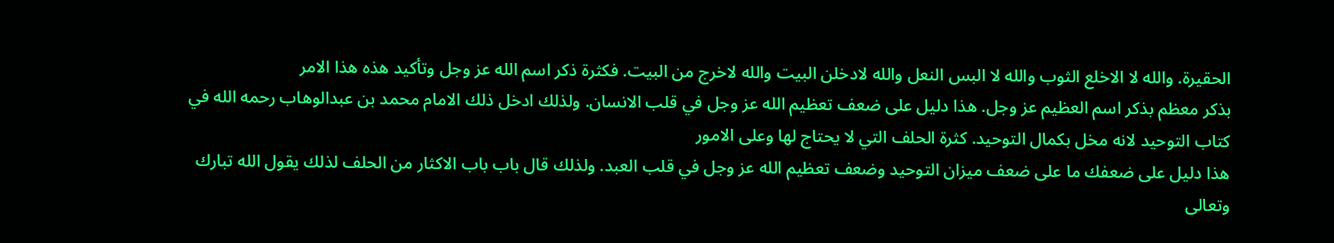الحقيرة. والله لا الاخلع الثوب والله لا البس النعل والله لادخلن البيت والله لاخرج من البيت. فكثرة ذكر اسم الله عز وجل وتأكيد هذه هذا الامر
بذكر معظم بذكر اسم العظيم عز وجل. هذا دليل على ضعف تعظيم الله عز وجل في قلب الانسان. ولذلك ادخل ذلك الامام محمد بن عبدالوهاب رحمه الله في كتاب التوحيد لانه مخل بكمال التوحيد. كثرة الحلف التي لا يحتاج لها وعلى الامور
هذا دليل على ضعفك ما على ضعف ميزان التوحيد وضعف تعظيم الله عز وجل في قلب العبد. ولذلك قال باب باب الاكثار من الحلف لذلك يقول الله تبارك وتعالى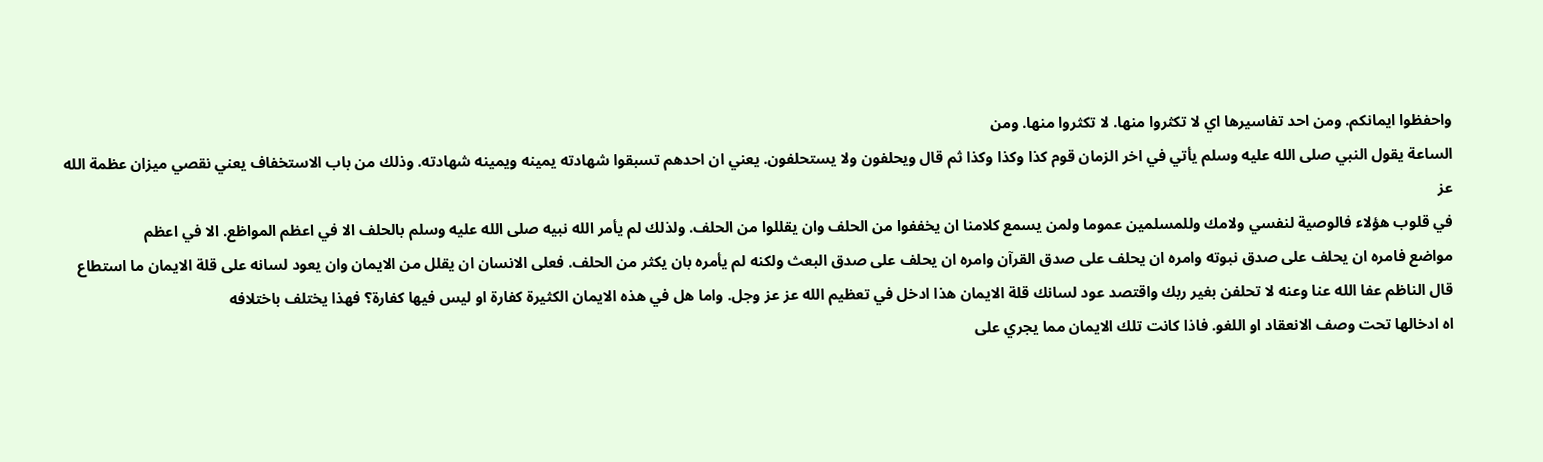واحفظوا ايمانكم. ومن احد تفاسيرها اي لا تكثروا منها. لا تكثروا منها. ومن
الساعة يقول النبي صلى الله عليه وسلم يأتي في اخر الزمان قوم كذا وكذا وكذا ثم قال ويحلفون ولا يستحلفون. يعني ان احدهم تسبقوا شهادته يمينه ويمينه شهادته. وذلك من باب الاستخفاف يعني نقصي ميزان عظمة الله عز
في قلوب هؤلاء فالوصية لنفسي ولامك وللمسلمين عموما ولمن يسمع كلامنا ان يخففوا من الحلف وان يقللوا من الحلف. ولذلك لم يأمر الله نبيه صلى الله عليه وسلم بالحلف الا في اعظم المواظع. الا في اعظم
مواضع فامره ان يحلف على صدق نبوته وامره ان يحلف على صدق القرآن وامره ان يحلف على صدق البعث ولكنه لم يأمره بان يكثر من الحلف. فعلى الانسان ان يقلل من الايمان وان يعود لسانه على قلة الايمان ما استطاع
قال الناظم عفا الله عنا وعنه لا تحلفن بغير ربك واقتصد عود لسانك قلة الايمان هذا ادخل في تعظيم الله عز عز وجل. واما هل في هذه الايمان الكثيرة كفارة او ليس فيها كفارة؟ فهذا يختلف باختلافه
اه ادخالها تحت وصف الانعقاد او اللغو. فاذا كانت تلك الايمان مما يجري على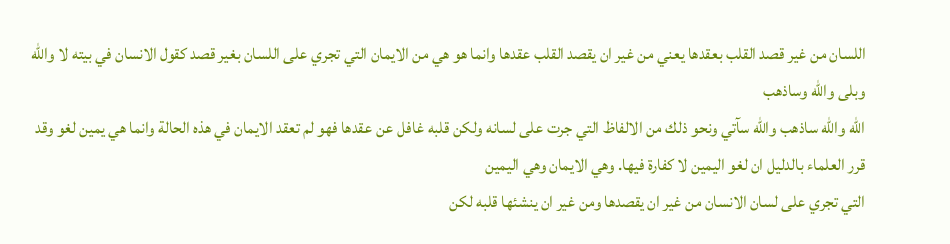اللسان من غير قصد القلب بعقدها يعني من غير ان يقصد القلب عقدها وانما هو هي من الايمان التي تجري على اللسان بغير قصد كقول الانسان في بيته لا والله وبلى والله وساذهب
الله والله ساذهب والله سآتي ونحو ذلك من الالفاظ التي جرت على لسانه ولكن قلبه غافل عن عقدها فهو لم تعقد الايمان في هذه الحالة وانما هي يمين لغو وقد قرر العلماء بالدليل ان لغو اليمين لا كفارة فيها. وهي الايمان وهي اليمين
التي تجري على لسان الانسان من غير ان يقصدها ومن غير ان ينشئها قلبه لكن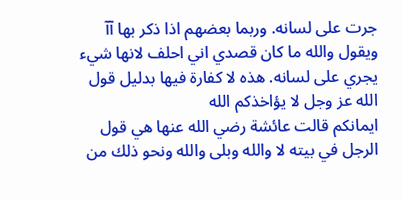جرت على لسانه. وربما بعضهم اذا ذكر بها آآ ويقول والله ما كان قصدي اني احلف لانها شيء يجري على لسانه. هذه لا كفارة فيها بدليل قول الله عز وجل لا يؤاخذكم الله
ايمانكم قالت عائشة رضي الله عنها هي قول الرجل في بيته لا والله وبلى والله ونحو ذلك من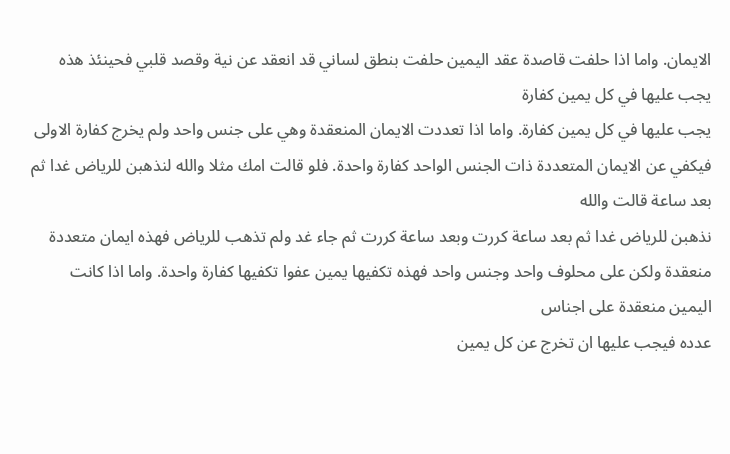الايمان. واما اذا حلفت قاصدة عقد اليمين حلفت بنطق لساني قد انعقد عن نية وقصد قلبي فحينئذ هذه يجب عليها في كل يمين كفارة
يجب عليها في كل يمين كفارة. واما اذا تعددت الايمان المنعقدة وهي على جنس واحد ولم يخرج كفارة الاولى فيكفي عن الايمان المتعددة ذات الجنس الواحد كفارة واحدة. فلو قالت امك مثلا والله لنذهبن للرياض غدا ثم بعد ساعة قالت والله
نذهبن للرياض غدا ثم بعد ساعة كررت وبعد ساعة كررت ثم جاء غد ولم تذهب للرياض فهذه ايمان متعددة منعقدة ولكن على محلوف واحد وجنس واحد فهذه تكفيها يمين عفوا تكفيها كفارة واحدة. واما اذا كانت اليمين منعقدة على اجناس
عدده فيجب عليها ان تخرج عن كل يمين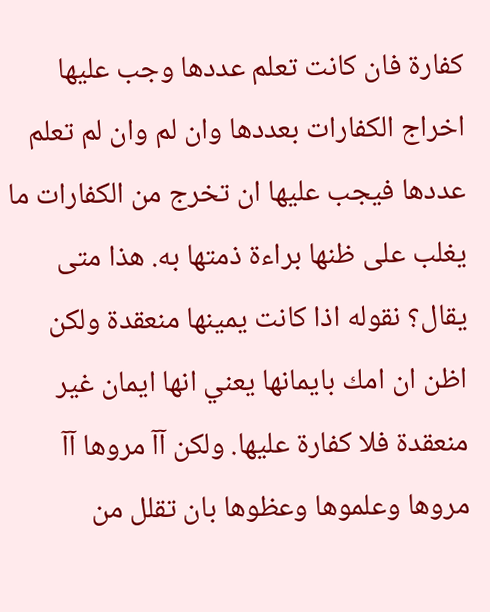كفارة فان كانت تعلم عددها وجب عليها اخراج الكفارات بعددها وان لم وان لم تعلم عددها فيجب عليها ان تخرج من الكفارات ما يغلب على ظنها براءة ذمتها به. هذا متى يقال؟ نقوله اذا كانت يمينها منعقدة ولكن
اظن ان امك بايمانها يعني انها ايمان غير منعقدة فلا كفارة عليها. ولكن آآ مروها آآ مروها وعلموها وعظوها بان تقلل من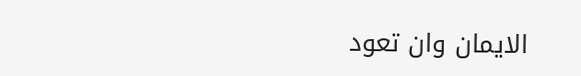الايمان وان تعود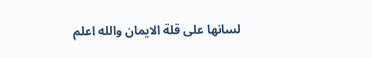لسانها على قلة الايمان والله اعلم